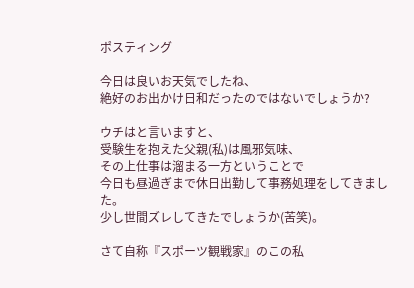ポスティング

今日は良いお天気でしたね、
絶好のお出かけ日和だったのではないでしょうか?

ウチはと言いますと、
受験生を抱えた父親(私)は風邪気味、
その上仕事は溜まる一方ということで
今日も昼過ぎまで休日出勤して事務処理をしてきました。
少し世間ズレしてきたでしょうか(苦笑)。

さて自称『スポーツ観戦家』のこの私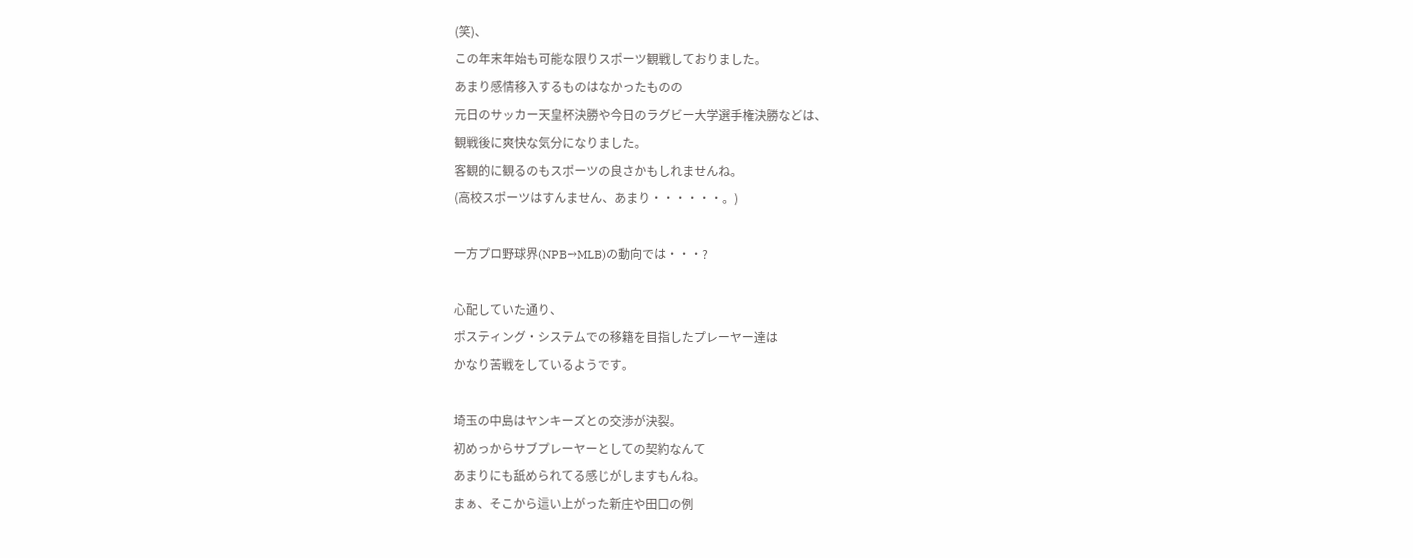(笑)、
この年末年始も可能な限りスポーツ観戦しておりました。
あまり感情移入するものはなかったものの
元日のサッカー天皇杯決勝や今日のラグビー大学選手権決勝などは、
観戦後に爽快な気分になりました。
客観的に観るのもスポーツの良さかもしれませんね。
(高校スポーツはすんません、あまり・・・・・・。)

一方プロ野球界(NPB→MLB)の動向では・・・?

心配していた通り、
ポスティング・システムでの移籍を目指したプレーヤー達は
かなり苦戦をしているようです。

埼玉の中島はヤンキーズとの交渉が決裂。
初めっからサブプレーヤーとしての契約なんて
あまりにも舐められてる感じがしますもんね。
まぁ、そこから這い上がった新庄や田口の例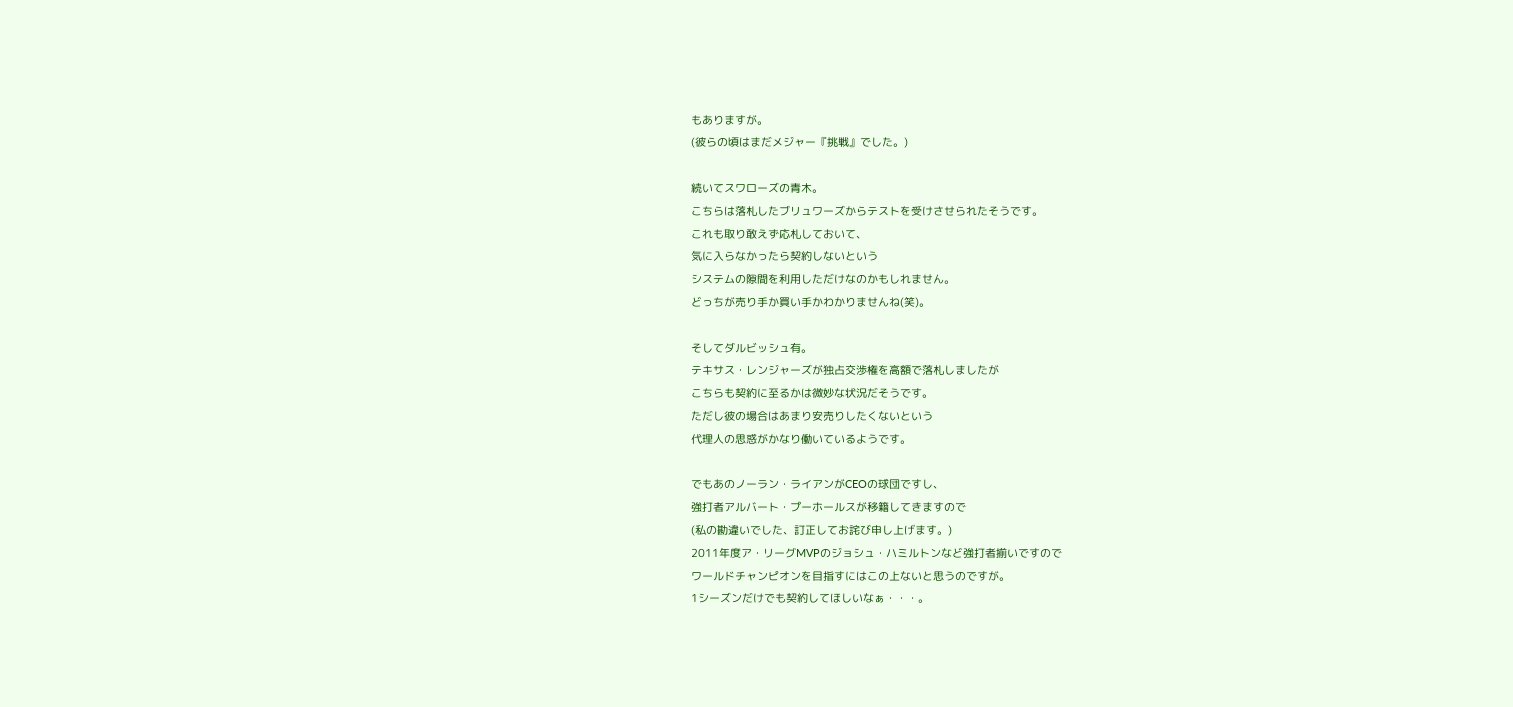もありますが。
(彼らの頃はまだメジャー『挑戦』でした。)

続いてスワローズの青木。
こちらは落札したブリュワーズからテストを受けさせられたそうです。
これも取り敢えず応札しておいて、
気に入らなかったら契約しないという
システムの隙間を利用しただけなのかもしれません。
どっちが売り手か買い手かわかりませんね(笑)。

そしてダルビッシュ有。
テキサス・レンジャーズが独占交渉権を高額で落札しましたが
こちらも契約に至るかは微妙な状況だそうです。
ただし彼の場合はあまり安売りしたくないという
代理人の思惑がかなり働いているようです。

でもあのノーラン・ライアンがCEOの球団ですし、
強打者アルバート・プーホールスが移籍してきますので
(私の勘違いでした、訂正してお詫び申し上げます。)
2011年度ア・リーグMVPのジョシュ・ハミルトンなど強打者揃いですので
ワールドチャンピオンを目指すにはこの上ないと思うのですが。
1シーズンだけでも契約してほしいなぁ・・・。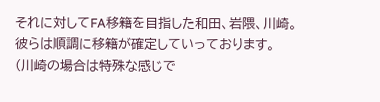それに対してFA移籍を目指した和田、岩隈、川崎。
彼らは順調に移籍が確定していっております。
(川崎の場合は特殊な感じで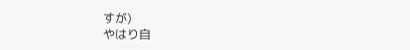すが)
やはり自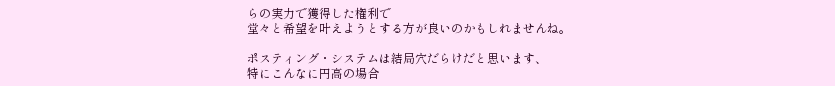らの実力で獲得した権利で
堂々と希望を叶えようとする方が良いのかもしれませんね。

ポスティング・システムは結局穴だらけだと思います、
特にこんなに円高の場合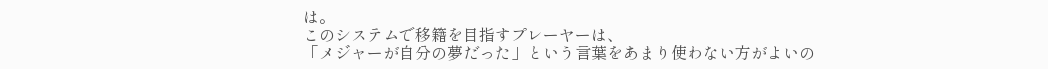は。
このシステムで移籍を目指すプレーヤーは、
「メジャーが自分の夢だった」という言葉をあまり使わない方がよいの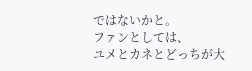ではないかと。
ファンとしては、
ユメとカネとどっちが大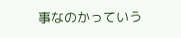事なのかっていう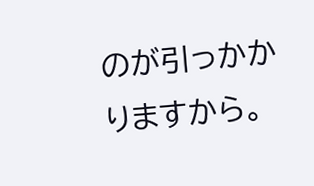のが引っかかりますから。